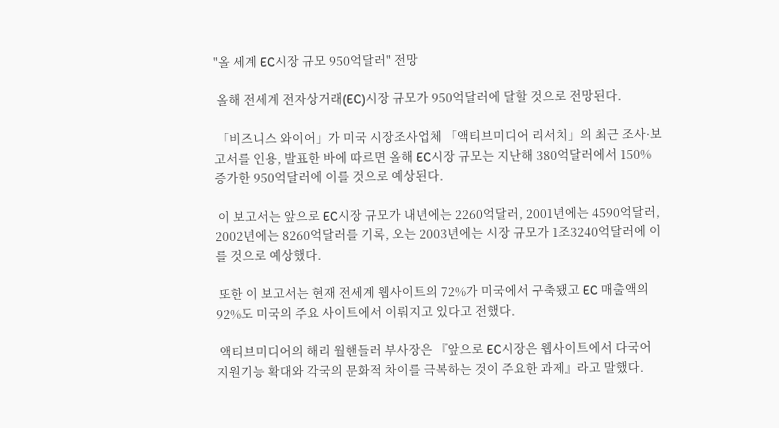"올 세계 EC시장 규모 950억달러" 전망

 올해 전세계 전자상거래(EC)시장 규모가 950억달러에 달할 것으로 전망된다.

 「비즈니스 와이어」가 미국 시장조사업체 「액티브미디어 리서치」의 최근 조사·보고서를 인용, 발표한 바에 따르면 올해 EC시장 규모는 지난해 380억달러에서 150% 증가한 950억달러에 이를 것으로 예상된다.

 이 보고서는 앞으로 EC시장 규모가 내년에는 2260억달러, 2001년에는 4590억달러, 2002년에는 8260억달러를 기록, 오는 2003년에는 시장 규모가 1조3240억달러에 이를 것으로 예상했다.

 또한 이 보고서는 현재 전세계 웹사이트의 72%가 미국에서 구축됐고 EC 매출액의 92%도 미국의 주요 사이트에서 이뤄지고 있다고 전했다.

 액티브미디어의 해리 월핸들러 부사장은 『앞으로 EC시장은 웹사이트에서 다국어 지원기능 확대와 각국의 문화적 차이를 극복하는 것이 주요한 과제』라고 말했다.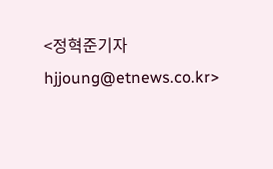<정혁준기자 hjjoung@etnews.co.kr>